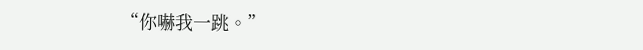“你嚇我一跳。”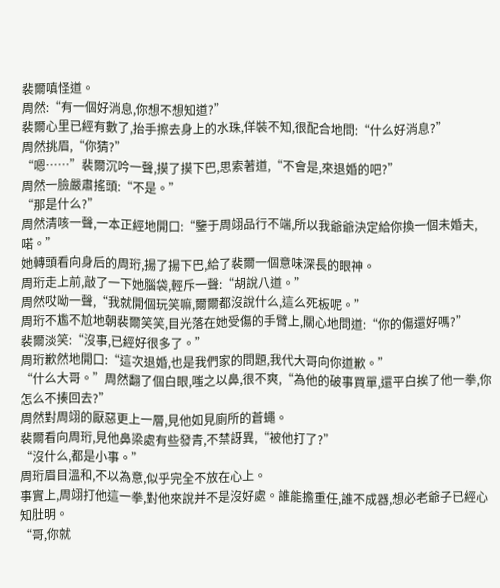裴爾嗔怪道。
周然:“有一個好消息,你想不想知道?”
裴爾心里已經有數了,抬手擦去身上的水珠,佯裝不知,很配合地問:“什么好消息?”
周然挑眉,“你猜?”
“嗯……”裴爾沉吟一聲,摸了摸下巴,思索著道,“不會是,來退婚的吧?”
周然一臉嚴肅搖頭:“不是。”
“那是什么?”
周然清咳一聲,一本正經地開口:“鑒于周翊品行不端,所以我爺爺決定給你換一個未婚夫,喏。”
她轉頭看向身后的周珩,揚了揚下巴,給了裴爾一個意味深長的眼神。
周珩走上前,敲了一下她腦袋,輕斥一聲:“胡說八道。”
周然哎呦一聲,“我就開個玩笑嘛,爾爾都沒說什么,這么死板呢。”
周珩不尷不尬地朝裴爾笑笑,目光落在她受傷的手臂上,關心地問道:“你的傷還好嗎?”
裴爾淡笑:“沒事,已經好很多了。”
周珩歉然地開口:“這次退婚,也是我們家的問題,我代大哥向你道歉。”
“什么大哥。”周然翻了個白眼,嗤之以鼻,很不爽,“為他的破事買單,還平白挨了他一拳,你怎么不揍回去?”
周然對周翊的厭惡更上一層,見他如見廁所的蒼蠅。
裴爾看向周珩,見他鼻梁處有些發青,不禁訝異,“被他打了?”
“沒什么,都是小事。”
周珩眉目溫和,不以為意,似乎完全不放在心上。
事實上,周翊打他這一拳,對他來說并不是沒好處。誰能擔重任,誰不成器,想必老爺子已經心知肚明。
“哥,你就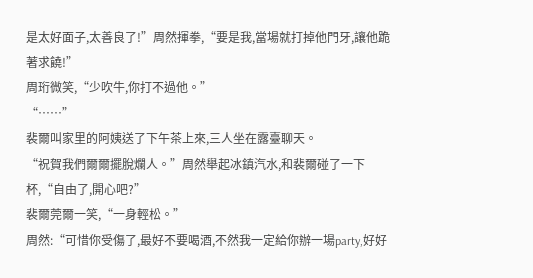是太好面子,太善良了!”周然揮拳,“要是我,當場就打掉他門牙,讓他跪著求饒!”
周珩微笑,“少吹牛,你打不過他。”
“……”
裴爾叫家里的阿姨送了下午茶上來,三人坐在露臺聊天。
“祝賀我們爾爾擺脫爛人。”周然舉起冰鎮汽水,和裴爾碰了一下杯,“自由了,開心吧?”
裴爾莞爾一笑,“一身輕松。”
周然:“可惜你受傷了,最好不要喝酒,不然我一定給你辦一場party,好好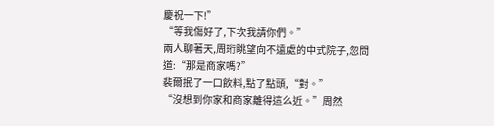慶祝一下!”
“等我傷好了,下次我請你們。”
兩人聊著天,周珩眺望向不遠處的中式院子,忽問道:“那是商家嗎?”
裴爾抿了一口飲料,點了點頭,“對。”
“沒想到你家和商家離得這么近。”周然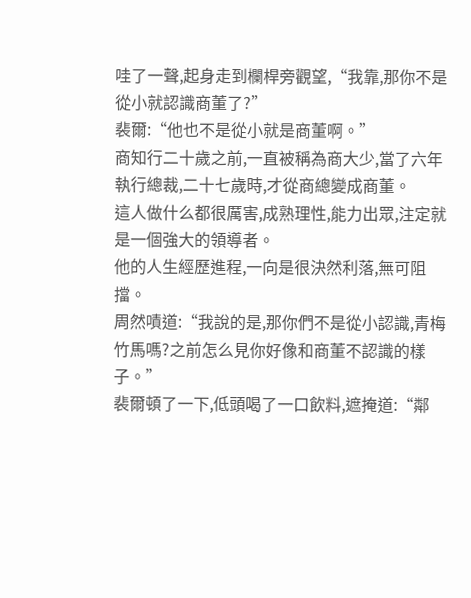哇了一聲,起身走到欄桿旁觀望,“我靠,那你不是從小就認識商董了?”
裴爾:“他也不是從小就是商董啊。”
商知行二十歲之前,一直被稱為商大少,當了六年執行總裁,二十七歲時,才從商總變成商董。
這人做什么都很厲害,成熟理性,能力出眾,注定就是一個強大的領導者。
他的人生經歷進程,一向是很決然利落,無可阻擋。
周然嘖道:“我說的是,那你們不是從小認識,青梅竹馬嗎?之前怎么見你好像和商董不認識的樣子。”
裴爾頓了一下,低頭喝了一口飲料,遮掩道:“鄰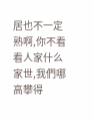居也不一定熟啊,你不看看人家什么家世,我們哪高攀得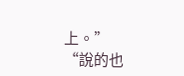上。”
“說的也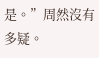是。”周然沒有多疑。